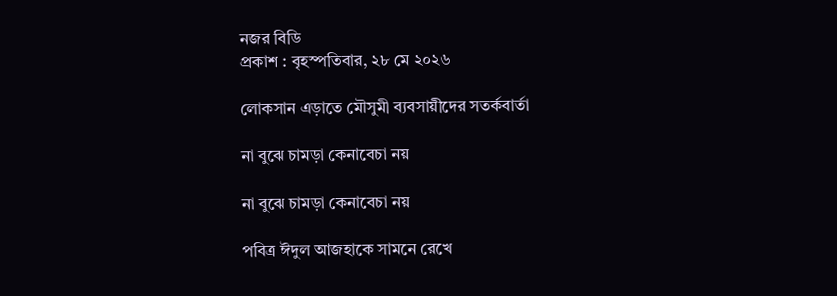নজর বিডি
প্রকাশ : বৃহস্পতিবার, ২৮ মে ২০২৬

লোকসান এড়াতে মৌসুমী ব্যবসায়ীদের সতর্কবার্তা

না বুঝে চামড়া কেনাবেচা নয়

না বুঝে চামড়া কেনাবেচা নয়

পবিত্র ঈদুল আজহাকে সামনে রেখে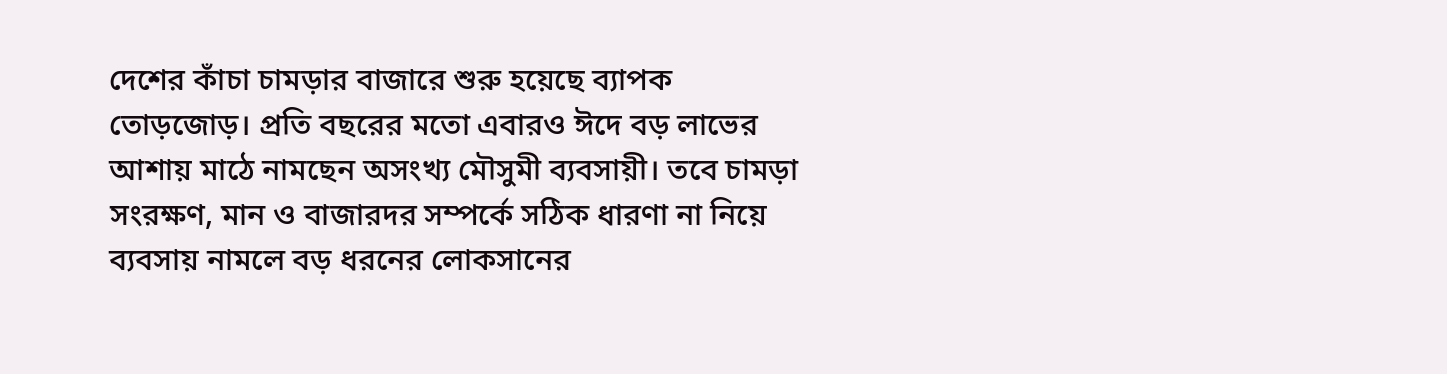দেশের কাঁচা চামড়ার বাজারে শুরু হয়েছে ব্যাপক তোড়জোড়। প্রতি বছরের মতো এবারও ঈদে বড় লাভের আশায় মাঠে নামছেন অসংখ্য মৌসুমী ব্যবসায়ী। তবে চামড়া সংরক্ষণ, মান ও বাজারদর সম্পর্কে সঠিক ধারণা না নিয়ে ব্যবসায় নামলে বড় ধরনের লোকসানের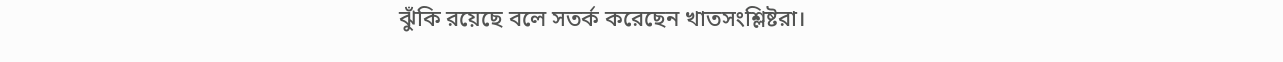ঝুঁকি রয়েছে বলে সতর্ক করেছেন খাতসংশ্লিষ্টরা।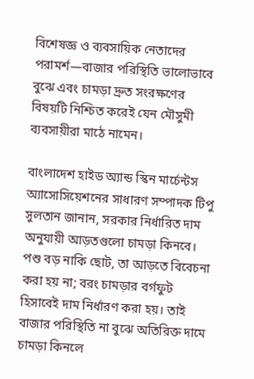বিশেষজ্ঞ ও ব্যবসায়িক নেতাদের পরামর্শ—বাজার পরিস্থিতি ভালোভাবে বুঝে এবং চামড়া দ্রুত সংরক্ষণের বিষয়টি নিশ্চিত করেই যেন মৌসুমী ব্যবসায়ীরা মাঠে নামেন।

বাংলাদেশ হাইড অ্যান্ড স্কিন মার্চেন্টস অ্যাসোসিয়েশনের সাধারণ সম্পাদক টিপু সুলতান জানান, সরকার নির্ধারিত দাম অনুযায়ী আড়তগুলো চামড়া কিনবে। পশু বড় নাকি ছোট, তা আড়তে বিবেচনা করা হয় না; বরং চামড়ার বর্গফুট হিসাবেই দাম নির্ধারণ করা হয়। তাই বাজার পরিস্থিতি না বুঝে অতিরিক্ত দামে চামড়া কিনলে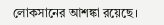লোকসানের আশঙ্কা রয়েছে।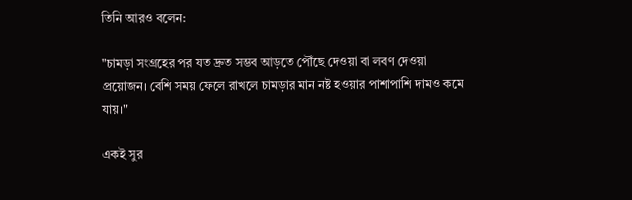তিনি আরও বলেন:

"চামড়া সংগ্রহের পর যত দ্রুত সম্ভব আড়তে পৌঁছে দেওয়া বা লবণ দেওয়া প্রয়োজন। বেশি সময় ফেলে রাখলে চামড়ার মান নষ্ট হওয়ার পাশাপাশি দামও কমে যায়।"

একই সুর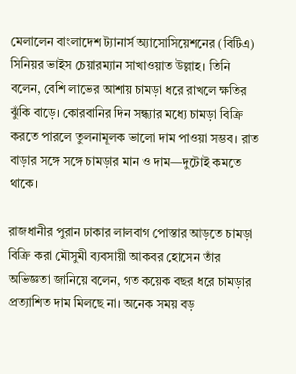মেলালেন বাংলাদেশ ট্যানার্স অ্যাসোসিয়েশনের (বিটিএ) সিনিয়র ভাইস চেয়ারম্যান সাখাওয়াত উল্লাহ। তিনি বলেন, বেশি লাভের আশায় চামড়া ধরে রাখলে ক্ষতির ঝুঁকি বাড়ে। কোরবানির দিন সন্ধ্যার মধ্যে চামড়া বিক্রি করতে পারলে তুলনামূলক ভালো দাম পাওয়া সম্ভব। রাত বাড়ার সঙ্গে সঙ্গে চামড়ার মান ও দাম—দুটোই কমতে থাকে।

রাজধানীর পুরান ঢাকার লালবাগ পোস্তার আড়তে চামড়া বিক্রি করা মৌসুমী ব্যবসায়ী আকবর হোসেন তাঁর অভিজ্ঞতা জানিয়ে বলেন, গত কয়েক বছর ধরে চামড়ার প্রত্যাশিত দাম মিলছে না। অনেক সময় বড়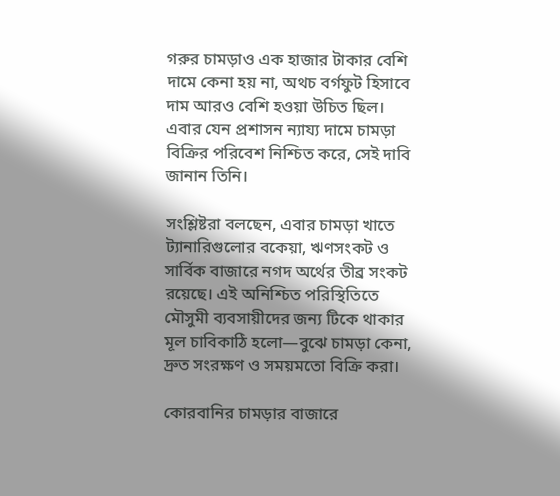গরুর চামড়াও এক হাজার টাকার বেশি দামে কেনা হয় না, অথচ বর্গফুট হিসাবে দাম আরও বেশি হওয়া উচিত ছিল। এবার যেন প্রশাসন ন্যায্য দামে চামড়া বিক্রির পরিবেশ নিশ্চিত করে, সেই দাবি জানান তিনি।

সংশ্লিষ্টরা বলছেন, এবার চামড়া খাতে ট্যানারিগুলোর বকেয়া, ঋণসংকট ও সার্বিক বাজারে নগদ অর্থের তীব্র সংকট রয়েছে। এই অনিশ্চিত পরিস্থিতিতে মৌসুমী ব্যবসায়ীদের জন্য টিকে থাকার মূল চাবিকাঠি হলো—বুঝে চামড়া কেনা, দ্রুত সংরক্ষণ ও সময়মতো বিক্রি করা।

কোরবানির চামড়ার বাজারে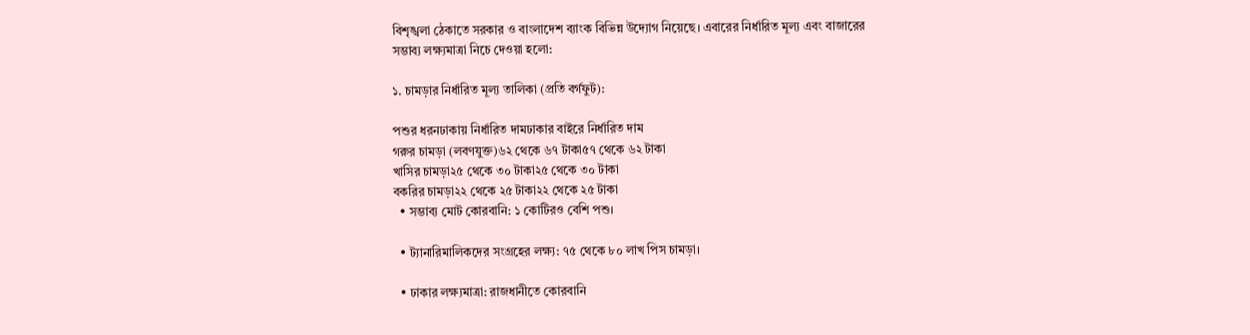বিশৃঙ্খলা ঠেকাতে সরকার ও বাংলাদেশ ব্যাংক বিভিন্ন উদ্যোগ নিয়েছে। এবারের নির্ধারিত মূল্য এবং বাজারের সম্ভাব্য লক্ষ্যমাত্রা নিচে দেওয়া হলো:

১. চামড়ার নির্ধারিত মূল্য তালিকা (প্রতি বর্গফুট):

পশুর ধরনঢাকায় নির্ধারিত দামঢাকার বাইরে নির্ধারিত দাম
গরুর চামড়া (লবণযুক্ত)৬২ থেকে ৬৭ টাকা৫৭ থেকে ৬২ টাকা
খাসির চামড়া২৫ থেকে ৩০ টাকা২৫ থেকে ৩০ টাকা
বকরির চামড়া২২ থেকে ২৫ টাকা২২ থেকে ২৫ টাকা
  • সম্ভাব্য মোট কোরবানি: ১ কোটিরও বেশি পশু।

  • ট্যানারিমালিকদের সংগ্রহের লক্ষ্য: ৭৫ থেকে ৮০ লাখ পিস চামড়া।

  • ঢাকার লক্ষ্যমাত্রা: রাজধানীতে কোরবানি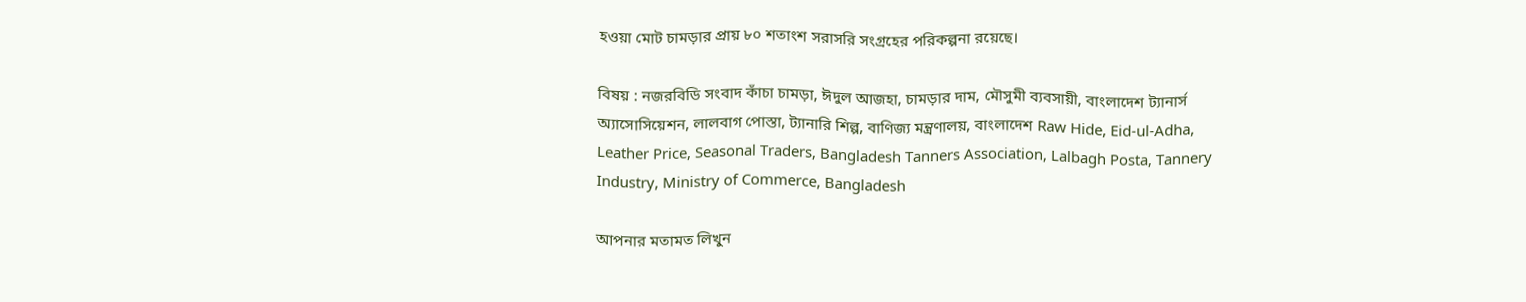হওয়া মোট চামড়ার প্রায় ৮০ শতাংশ সরাসরি সংগ্রহের পরিকল্পনা রয়েছে।

বিষয় : নজরবিডি সংবাদ কাঁচা চামড়া, ঈদুল আজহা, চামড়ার দাম, মৌসুমী ব্যবসায়ী, বাংলাদেশ ট্যানার্স অ্যাসোসিয়েশন, লালবাগ পোস্তা, ট্যানারি শিল্প, বাণিজ্য মন্ত্রণালয়, বাংলাদেশ Raw Hide, Eid-ul-Adha, Leather Price, Seasonal Traders, Bangladesh Tanners Association, Lalbagh Posta, Tannery Industry, Ministry of Commerce, Bangladesh

আপনার মতামত লিখুন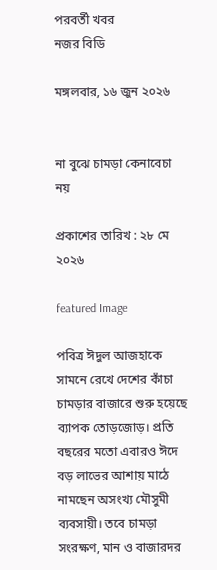পরবর্তী খবর
নজর বিডি

মঙ্গলবার, ১৬ জুন ২০২৬


না বুঝে চামড়া কেনাবেচা নয়

প্রকাশের তারিখ : ২৮ মে ২০২৬

featured Image

পবিত্র ঈদুল আজহাকে সামনে রেখে দেশের কাঁচা চামড়ার বাজারে শুরু হয়েছে ব্যাপক তোড়জোড়। প্রতি বছরের মতো এবারও ঈদে বড় লাভের আশায় মাঠে নামছেন অসংখ্য মৌসুমী ব্যবসায়ী। তবে চামড়া সংরক্ষণ, মান ও বাজারদর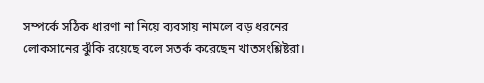সম্পর্কে সঠিক ধারণা না নিয়ে ব্যবসায় নামলে বড় ধরনের লোকসানের ঝুঁকি রয়েছে বলে সতর্ক করেছেন খাতসংশ্লিষ্টরা।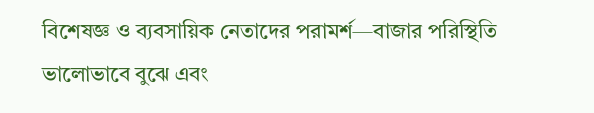বিশেষজ্ঞ ও ব্যবসায়িক নেতাদের পরামর্শ—বাজার পরিস্থিতি ভালোভাবে বুঝে এবং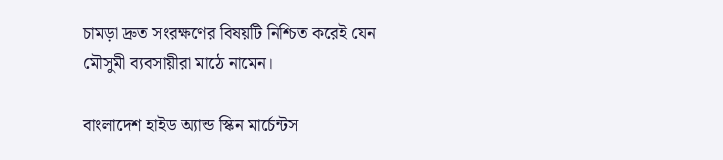চামড়া দ্রুত সংরক্ষণের বিষয়টি নিশ্চিত করেই যেন মৌসুমী ব্যবসায়ীরা মাঠে নামেন।

বাংলাদেশ হাইড অ্যান্ড স্কিন মার্চেন্টস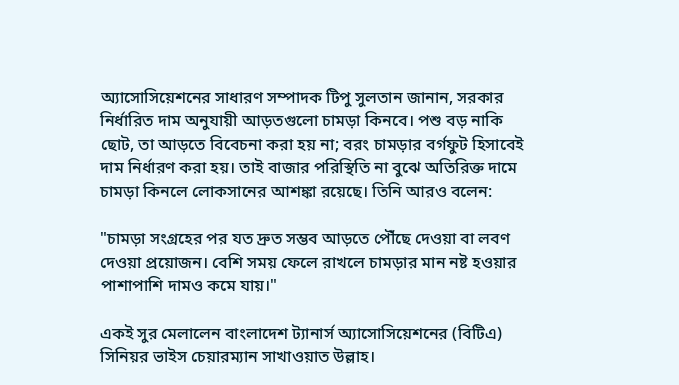অ্যাসোসিয়েশনের সাধারণ সম্পাদক টিপু সুলতান জানান, সরকার নির্ধারিত দাম অনুযায়ী আড়তগুলো চামড়া কিনবে। পশু বড় নাকি ছোট, তা আড়তে বিবেচনা করা হয় না; বরং চামড়ার বর্গফুট হিসাবেই দাম নির্ধারণ করা হয়। তাই বাজার পরিস্থিতি না বুঝে অতিরিক্ত দামে চামড়া কিনলে লোকসানের আশঙ্কা রয়েছে। তিনি আরও বলেন:

"চামড়া সংগ্রহের পর যত দ্রুত সম্ভব আড়তে পৌঁছে দেওয়া বা লবণ দেওয়া প্রয়োজন। বেশি সময় ফেলে রাখলে চামড়ার মান নষ্ট হওয়ার পাশাপাশি দামও কমে যায়।"

একই সুর মেলালেন বাংলাদেশ ট্যানার্স অ্যাসোসিয়েশনের (বিটিএ) সিনিয়র ভাইস চেয়ারম্যান সাখাওয়াত উল্লাহ।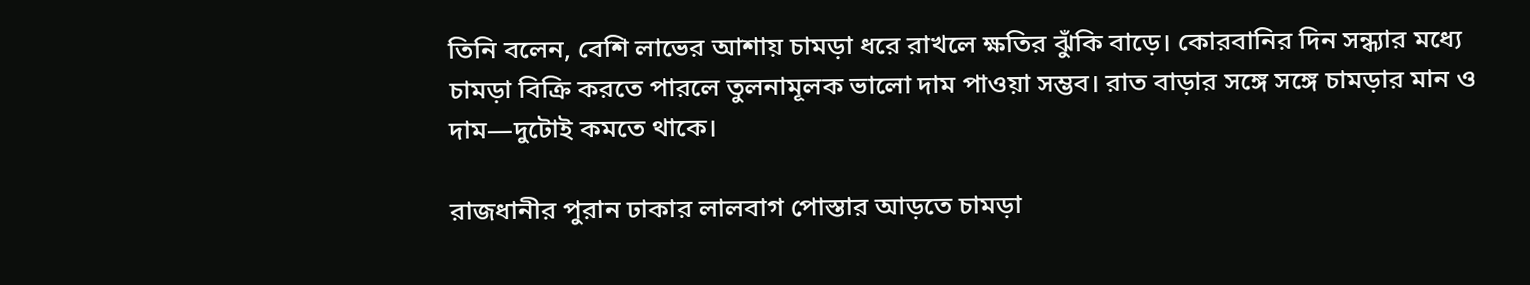তিনি বলেন, বেশি লাভের আশায় চামড়া ধরে রাখলে ক্ষতির ঝুঁকি বাড়ে। কোরবানির দিন সন্ধ্যার মধ্যে চামড়া বিক্রি করতে পারলে তুলনামূলক ভালো দাম পাওয়া সম্ভব। রাত বাড়ার সঙ্গে সঙ্গে চামড়ার মান ও দাম—দুটোই কমতে থাকে।

রাজধানীর পুরান ঢাকার লালবাগ পোস্তার আড়তে চামড়া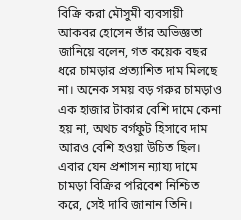বিক্রি করা মৌসুমী ব্যবসায়ী আকবর হোসেন তাঁর অভিজ্ঞতা জানিয়ে বলেন, গত কয়েক বছর ধরে চামড়ার প্রত্যাশিত দাম মিলছে না। অনেক সময় বড় গরুর চামড়াও এক হাজার টাকার বেশি দামে কেনা হয় না, অথচ বর্গফুট হিসাবে দাম আরও বেশি হওয়া উচিত ছিল। এবার যেন প্রশাসন ন্যায্য দামে চামড়া বিক্রির পরিবেশ নিশ্চিত করে, সেই দাবি জানান তিনি।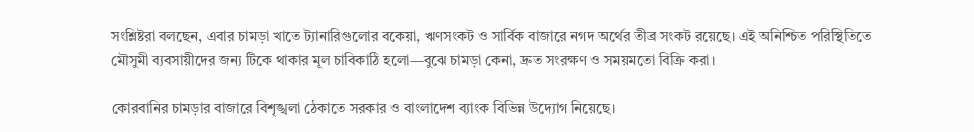সংশ্লিষ্টরা বলছেন, এবার চামড়া খাতে ট্যানারিগুলোর বকেয়া, ঋণসংকট ও সার্বিক বাজারে নগদ অর্থের তীব্র সংকট রয়েছে। এই অনিশ্চিত পরিস্থিতিতে মৌসুমী ব্যবসায়ীদের জন্য টিকে থাকার মূল চাবিকাঠি হলো—বুঝে চামড়া কেনা, দ্রুত সংরক্ষণ ও সময়মতো বিক্রি করা।

কোরবানির চামড়ার বাজারে বিশৃঙ্খলা ঠেকাতে সরকার ও বাংলাদেশ ব্যাংক বিভিন্ন উদ্যোগ নিয়েছে।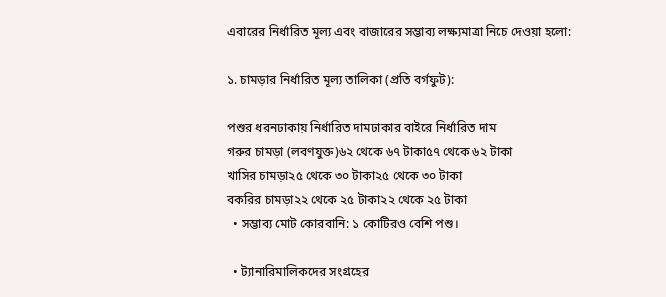এবারের নির্ধারিত মূল্য এবং বাজারের সম্ভাব্য লক্ষ্যমাত্রা নিচে দেওয়া হলো:

১. চামড়ার নির্ধারিত মূল্য তালিকা (প্রতি বর্গফুট):

পশুর ধরনঢাকায় নির্ধারিত দামঢাকার বাইরে নির্ধারিত দাম
গরুর চামড়া (লবণযুক্ত)৬২ থেকে ৬৭ টাকা৫৭ থেকে ৬২ টাকা
খাসির চামড়া২৫ থেকে ৩০ টাকা২৫ থেকে ৩০ টাকা
বকরির চামড়া২২ থেকে ২৫ টাকা২২ থেকে ২৫ টাকা
  • সম্ভাব্য মোট কোরবানি: ১ কোটিরও বেশি পশু।

  • ট্যানারিমালিকদের সংগ্রহের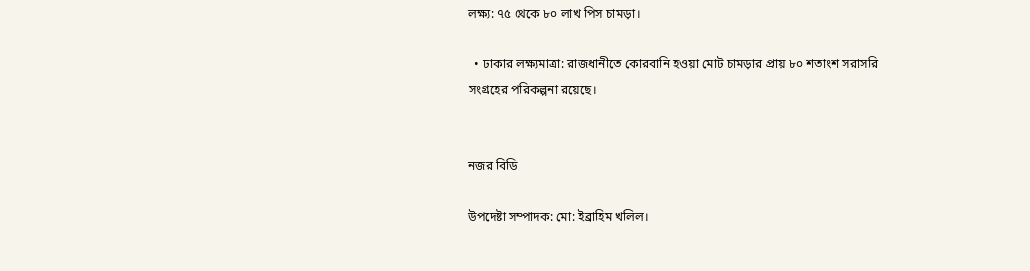লক্ষ্য: ৭৫ থেকে ৮০ লাখ পিস চামড়া।

  • ঢাকার লক্ষ্যমাত্রা: রাজধানীতে কোরবানি হওয়া মোট চামড়ার প্রায় ৮০ শতাংশ সরাসরি সংগ্রহের পরিকল্পনা রয়েছে।


নজর বিডি

উপদেষ্টা সম্পাদক: মো: ইব্রাহিম খলিল।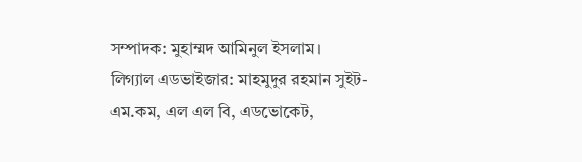সম্পাদক: মুহাম্মদ আমিনুল ইসলাম।
লিগ্যাল এডভাইজার: মাহমুদুর রহমান সুইট- এম.কম, এল এল বি, এডভোকেট,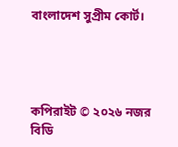বাংলাদেশ সুপ্রীম কোর্ট।




কপিরাইট © ২০২৬ নজর বিডি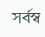সর্বস্ব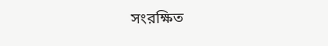সংরক্ষিত